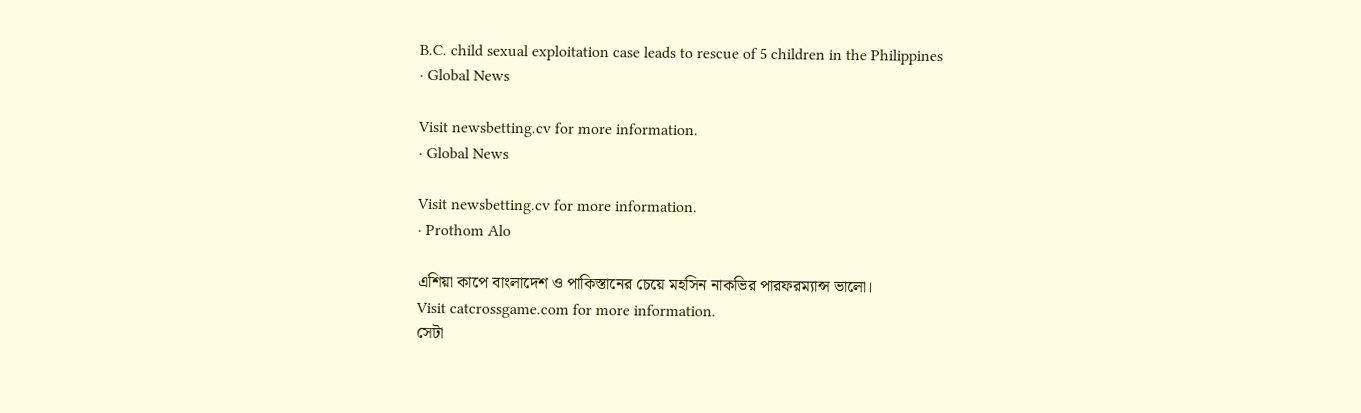B.C. child sexual exploitation case leads to rescue of 5 children in the Philippines
· Global News

Visit newsbetting.cv for more information.
· Global News

Visit newsbetting.cv for more information.
· Prothom Alo

এশিয়া কাপে বাংলাদেশ ও পাকিস্তানের চেয়ে মহসিন নাকভির পারফরম্যান্স ভালো।
Visit catcrossgame.com for more information.
সেটা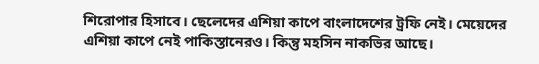শিরোপার হিসাবে। ছেলেদের এশিয়া কাপে বাংলাদেশের ট্রফি নেই। মেয়েদের এশিয়া কাপে নেই পাকিস্তানেরও। কিন্তু মহসিন নাকভির আছে।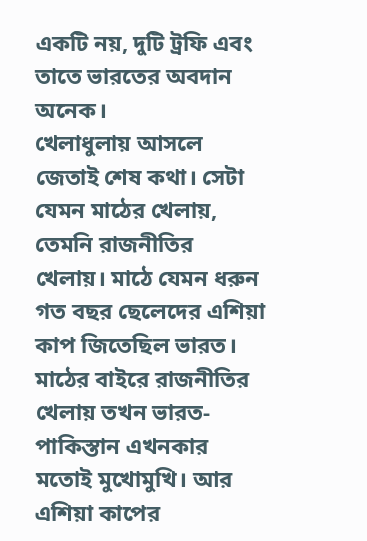একটি নয়, দুটি ট্রফি এবং তাতে ভারতের অবদান অনেক।
খেলাধুলায় আসলে জেতাই শেষ কথা। সেটা যেমন মাঠের খেলায়, তেমনি রাজনীতির খেলায়। মাঠে যেমন ধরুন গত বছর ছেলেদের এশিয়া কাপ জিতেছিল ভারত। মাঠের বাইরে রাজনীতির খেলায় তখন ভারত-পাকিস্তান এখনকার মতোই মুখোমুখি। আর এশিয়া কাপের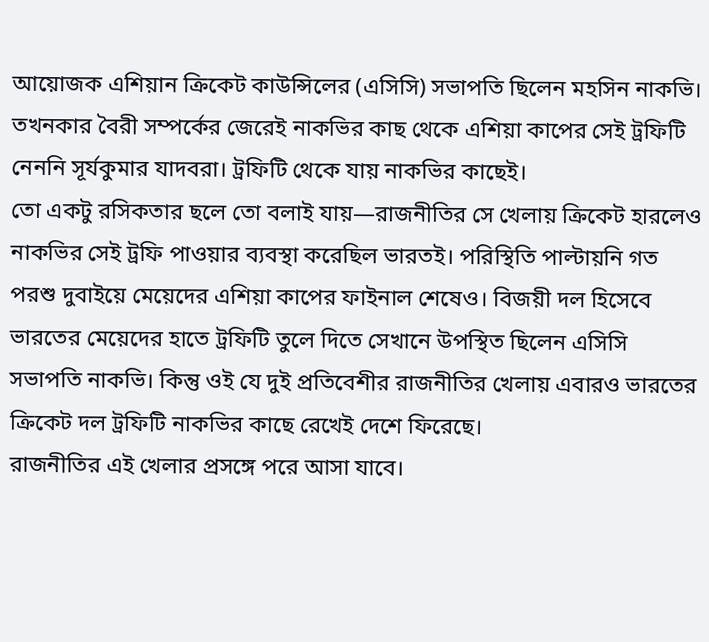আয়োজক এশিয়ান ক্রিকেট কাউন্সিলের (এসিসি) সভাপতি ছিলেন মহসিন নাকভি। তখনকার বৈরী সম্পর্কের জেরেই নাকভির কাছ থেকে এশিয়া কাপের সেই ট্রফিটি নেননি সূর্যকুমার যাদবরা। ট্রফিটি থেকে যায় নাকভির কাছেই।
তো একটু রসিকতার ছলে তো বলাই যায়—রাজনীতির সে খেলায় ক্রিকেট হারলেও নাকভির সেই ট্রফি পাওয়ার ব্যবস্থা করেছিল ভারতই। পরিস্থিতি পাল্টায়নি গত পরশু দুবাইয়ে মেয়েদের এশিয়া কাপের ফাইনাল শেষেও। বিজয়ী দল হিসেবে ভারতের মেয়েদের হাতে ট্রফিটি তুলে দিতে সেখানে উপস্থিত ছিলেন এসিসি সভাপতি নাকভি। কিন্তু ওই যে দুই প্রতিবেশীর রাজনীতির খেলায় এবারও ভারতের ক্রিকেট দল ট্রফিটি নাকভির কাছে রেখেই দেশে ফিরেছে।
রাজনীতির এই খেলার প্রসঙ্গে পরে আসা যাবে।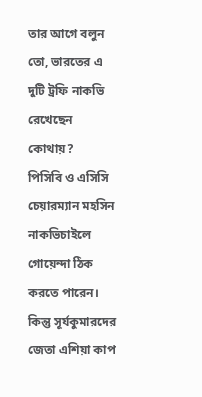তার আগে বলুন তো, ভারতের এ দুটি ট্রফি নাকভি রেখেছেন কোথায়?
পিসিবি ও এসিসি চেয়ারম্যান মহসিন নাকভিচাইলে গোয়েন্দা ঠিক করতে পারেন। কিন্তু সূর্যকুমারদের জেতা এশিয়া কাপ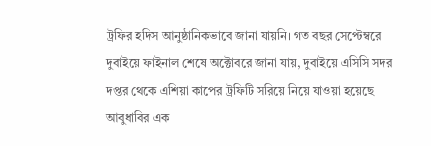ট্রফির হদিস আনুষ্ঠানিকভাবে জানা যায়নি। গত বছর সেপ্টেম্বরে দুবাইয়ে ফাইনাল শেষে অক্টোবরে জানা যায়, দুবাইয়ে এসিসি সদর দপ্তর থেকে এশিয়া কাপের ট্রফিটি সরিয়ে নিয়ে যাওয়া হয়েছে আবুধাবির এক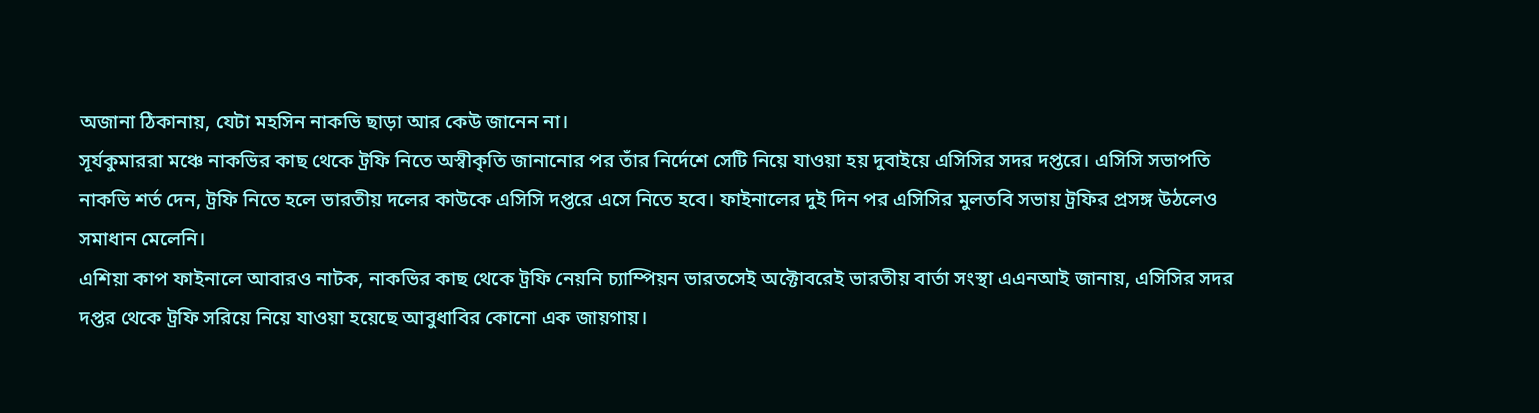অজানা ঠিকানায়, যেটা মহসিন নাকভি ছাড়া আর কেউ জানেন না।
সূর্যকুমাররা মঞ্চে নাকভির কাছ থেকে ট্রফি নিতে অস্বীকৃতি জানানোর পর তাঁর নির্দেশে সেটি নিয়ে যাওয়া হয় দুবাইয়ে এসিসির সদর দপ্তরে। এসিসি সভাপতি নাকভি শর্ত দেন, ট্রফি নিতে হলে ভারতীয় দলের কাউকে এসিসি দপ্তরে এসে নিতে হবে। ফাইনালের দুই দিন পর এসিসির মুলতবি সভায় ট্রফির প্রসঙ্গ উঠলেও সমাধান মেলেনি।
এশিয়া কাপ ফাইনালে আবারও নাটক, নাকভির কাছ থেকে ট্রফি নেয়নি চ্যাম্পিয়ন ভারতসেই অক্টোবরেই ভারতীয় বার্তা সংস্থা এএনআই জানায়, এসিসির সদর দপ্তর থেকে ট্রফি সরিয়ে নিয়ে যাওয়া হয়েছে আবুধাবির কোনো এক জায়গায়।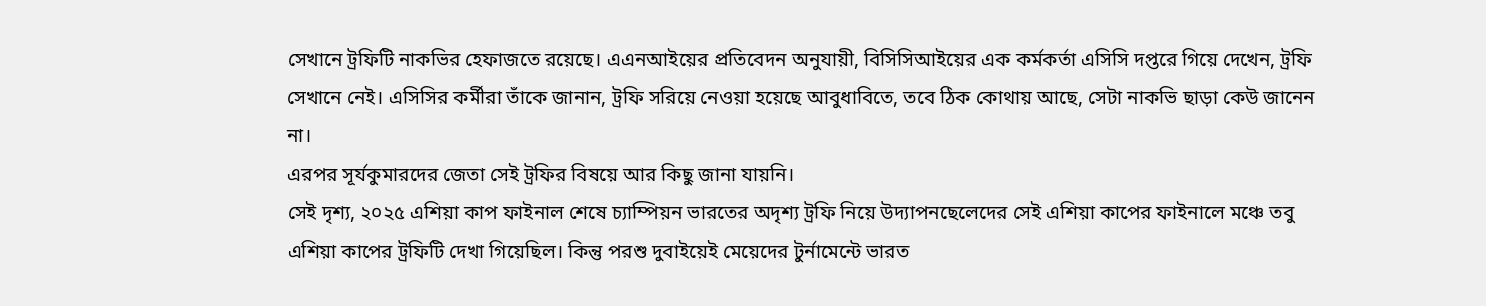সেখানে ট্রফিটি নাকভির হেফাজতে রয়েছে। এএনআইয়ের প্রতিবেদন অনুযায়ী, বিসিসিআইয়ের এক কর্মকর্তা এসিসি দপ্তরে গিয়ে দেখেন, ট্রফি সেখানে নেই। এসিসির কর্মীরা তাঁকে জানান, ট্রফি সরিয়ে নেওয়া হয়েছে আবুধাবিতে, তবে ঠিক কোথায় আছে, সেটা নাকভি ছাড়া কেউ জানেন না।
এরপর সূর্যকুমারদের জেতা সেই ট্রফির বিষয়ে আর কিছু জানা যায়নি।
সেই দৃশ্য, ২০২৫ এশিয়া কাপ ফাইনাল শেষে চ্যাম্পিয়ন ভারতের অদৃশ্য ট্রফি নিয়ে উদ্যাপনছেলেদের সেই এশিয়া কাপের ফাইনালে মঞ্চে তবু এশিয়া কাপের ট্রফিটি দেখা গিয়েছিল। কিন্তু পরশু দুবাইয়েই মেয়েদের টুর্নামেন্টে ভারত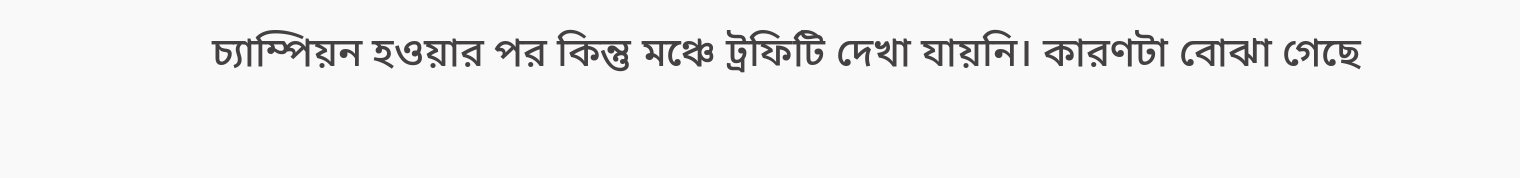চ্যাম্পিয়ন হওয়ার পর কিন্তু মঞ্চে ট্রফিটি দেখা যায়নি। কারণটা বোঝা গেছে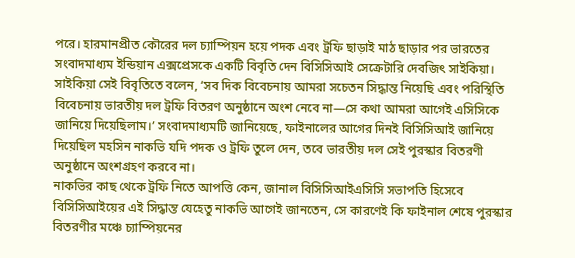পরে। হারমানপ্রীত কৌরের দল চ্যাম্পিয়ন হয়ে পদক এবং ট্রফি ছাড়াই মাঠ ছাড়ার পর ভারতের সংবাদমাধ্যম ইন্ডিয়ান এক্সপ্রেসকে একটি বিবৃতি দেন বিসিসিআই সেক্রেটারি দেবজিৎ সাইকিয়া।
সাইকিয়া সেই বিবৃতিতে বলেন, ‘সব দিক বিবেচনায় আমরা সচেতন সিদ্ধান্ত নিয়েছি এবং পরিস্থিতি বিবেচনায় ভারতীয় দল ট্রফি বিতরণ অনুষ্ঠানে অংশ নেবে না—সে কথা আমরা আগেই এসিসিকে জানিয়ে দিয়েছিলাম।’ সংবাদমাধ্যমটি জানিয়েছে, ফাইনালের আগের দিনই বিসিসিআই জানিয়ে দিয়েছিল মহসিন নাকভি যদি পদক ও ট্রফি তুলে দেন, তবে ভারতীয় দল সেই পুরস্কার বিতরণী অনুষ্ঠানে অংশগ্রহণ করবে না।
নাকভির কাছ থেকে ট্রফি নিতে আপত্তি কেন, জানাল বিসিসিআইএসিসি সভাপতি হিসেবে বিসিসিআইয়ের এই সিদ্ধান্ত যেহেতু নাকভি আগেই জানতেন, সে কারণেই কি ফাইনাল শেষে পুরস্কার বিতরণীর মঞ্চে চ্যাম্পিয়নের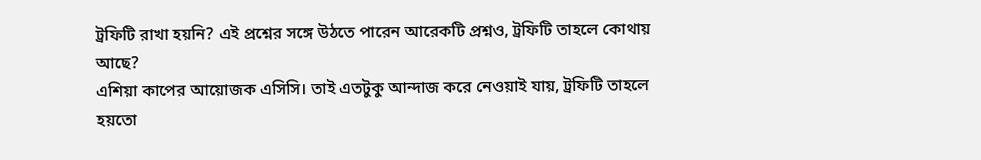ট্রফিটি রাখা হয়নি? এই প্রশ্নের সঙ্গে উঠতে পারেন আরেকটি প্রশ্নও, ট্রফিটি তাহলে কোথায় আছে?
এশিয়া কাপের আয়োজক এসিসি। তাই এতটুকু আন্দাজ করে নেওয়াই যায়, ট্রফিটি তাহলে হয়তো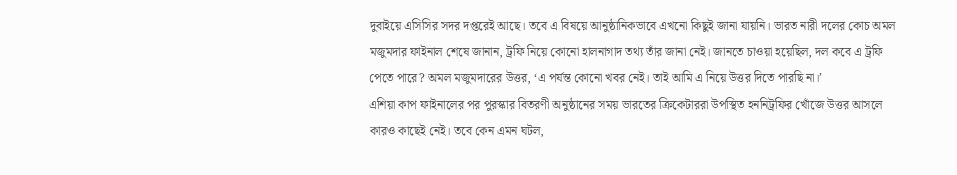দুবাইয়ে এসিসির সদর দপ্তরেই আছে। তবে এ বিষয়ে আনুষ্ঠানিকভাবে এখনো কিছুই জানা যায়নি। ভারত নারী দলের কোচ অমল মজুমদার ফাইনাল শেষে জানান, ট্রফি নিয়ে কোনো হালনাগাদ তথ্য তাঁর জানা নেই। জানতে চাওয়া হয়েছিল, দল কবে এ ট্রফি পেতে পারে? অমল মজুমদারের উত্তর, ‘এ পর্যন্ত কোনো খবর নেই। তাই আমি এ নিয়ে উত্তর দিতে পারছি না।’
এশিয়া কাপ ফাইনালের পর পুরস্কার বিতরণী অনুষ্ঠানের সময় ভারতের ক্রিকেটাররা উপস্থিত হননিট্রফির খোঁজে উত্তর আসলে কারও কাছেই নেই। তবে কেন এমন ঘটল,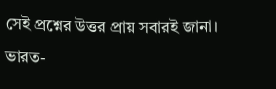সেই প্রশ্নের উত্তর প্রায় সবারই জানা।
ভারত-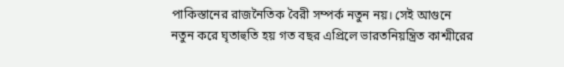পাকিস্তানের রাজনৈতিক বৈরী সম্পর্ক নতুন নয়। সেই আগুনে নতুন করে ঘৃতাহুতি হয় গত বছর এপ্রিলে ভারতনিয়ন্ত্রিত কাশ্মীরের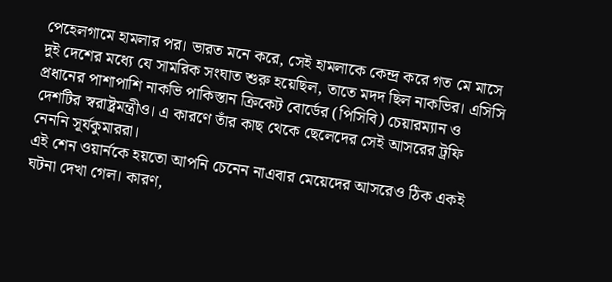পেহেলগামে হামলার পর। ভারত মনে করে, সেই হামলাকে কেন্দ্র করে গত মে মাসে দুই দেশের মধ্যে যে সামরিক সংঘাত শুরু হয়েছিল, তাতে মদদ ছিল নাকভির। এসিসি প্রধানের পাশাপাশি নাকভি পাকিস্তান ক্রিকেট বোর্ডের (পিসিবি) চেয়ারম্যান ও দেশটির স্বরাষ্ট্রমন্ত্রীও। এ কারণে তাঁর কাছ থেকে ছেলেদের সেই আসরের ট্রফি নেননি সূর্যকুমাররা।
এই শেন ওয়ার্নকে হয়তো আপনি চেনেন নাএবার মেয়েদের আসরেও ঠিক একই ঘটনা দেখা গেল। কারণ,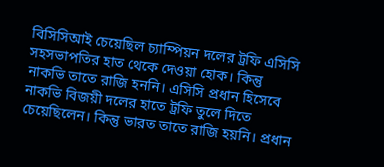বিসিসিআই চেয়েছিল চ্যাম্পিয়ন দলের ট্রফি এসিসি সহসভাপতির হাত থেকে দেওয়া হোক। কিন্তু নাকভি তাতে রাজি হননি। এসিসি প্রধান হিসেবে নাকভি বিজয়ী দলের হাতে ট্রফি তুলে দিতে চেয়েছিলেন। কিন্তু ভারত তাতে রাজি হয়নি। প্রধান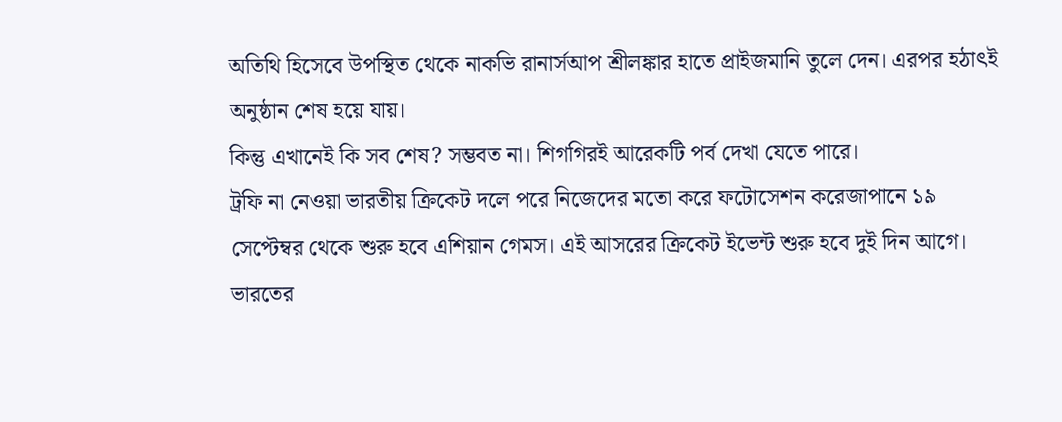অতিথি হিসেবে উপস্থিত থেকে নাকভি রানার্সআপ শ্রীলঙ্কার হাতে প্রাইজমানি তুলে দেন। এরপর হঠাৎই অনুষ্ঠান শেষ হয়ে যায়।
কিন্তু এখানেই কি সব শেষ? সম্ভবত না। শিগগিরই আরেকটি পর্ব দেখা যেতে পারে।
ট্রফি না নেওয়া ভারতীয় ক্রিকেট দলে পরে নিজেদের মতো করে ফটোসেশন করেজাপানে ১৯ সেপ্টেম্বর থেকে শুরু হবে এশিয়ান গেমস। এই আসরের ক্রিকেট ইভেন্ট শুরু হবে দুই দিন আগে। ভারতের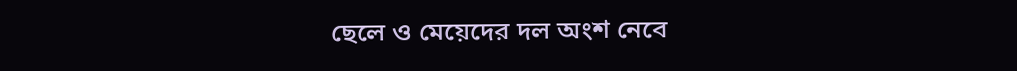ছেলে ও মেয়েদের দল অংশ নেবে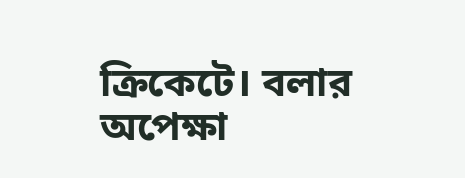ক্রিকেটে। বলার অপেক্ষা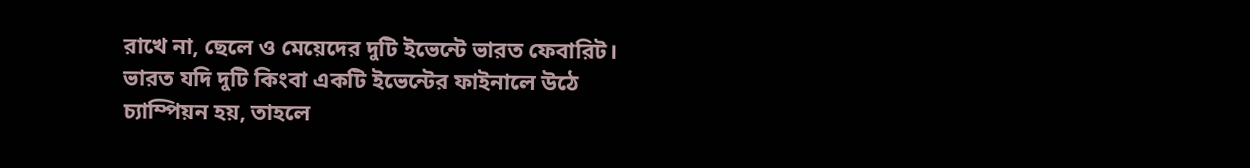রাখে না, ছেলে ও মেয়েদের দুটি ইভেন্টে ভারত ফেবারিট। ভারত যদি দুটি কিংবা একটি ইভেন্টের ফাইনালে উঠে চ্যাম্পিয়ন হয়, তাহলে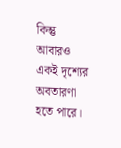কিন্তু আবারও একই দৃশ্যের অবতারণা হতে পারে।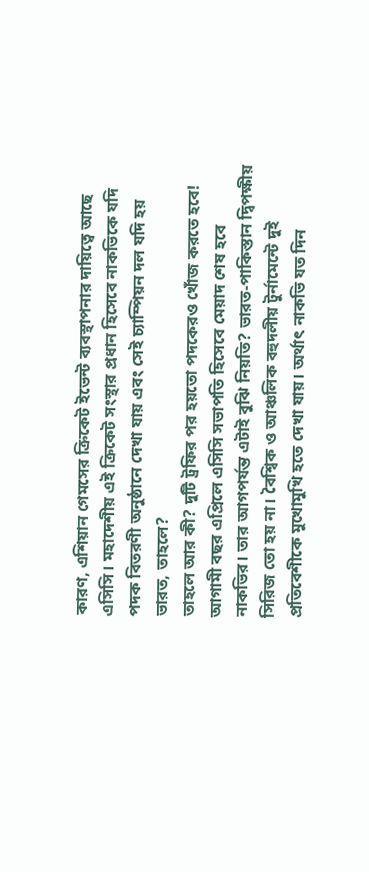কারণ, এশিয়ান গেমসের ক্রিকেট ইভেন্ট ব্যবস্থাপনার দায়িত্বে আছে এসিসি। মহাদেশীয় এই ক্রিকেট সংস্থার প্রধান হিসেবে নাকভিকে যদি পদক বিতরণী অনুষ্ঠানে দেখা যায় এবং সেই চ্যাম্পিয়ন দল যদি হয় ভারত, তাহলে?
তাহলে আর কী? দুটি ট্রফির পর হয়তো পদকেরও খোঁজ করতে হবে! আগামী বছর এপ্রিলে এসিসি সভাপতি হিসেবে মেয়াদ শেষ হবে নাকভির। তার আগপর্যন্ত এটাই বুঝি নিয়তি? ভারত-পাকিস্তান দ্বিপক্ষীয় সিরিজ তো হয় না। বৈশ্বিক ও আঞ্চলিক বহুদলীয় টুর্নামেন্টে দুই প্রতিবেশীকে মুখোমুখি হতে দেখা যায়। অর্থাৎ নাকভি যত দিন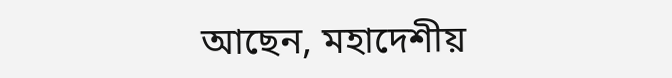আছেন, মহাদেশীয়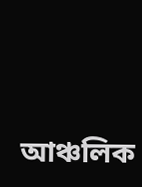আঞ্চলিক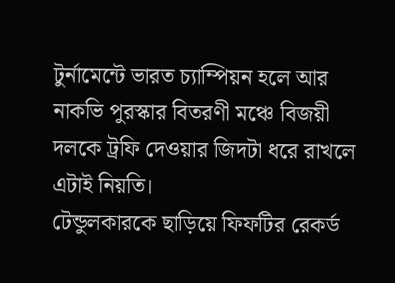টুর্নামেন্টে ভারত চ্যাম্পিয়ন হলে আর নাকভি পুরস্কার বিতরণী মঞ্চে বিজয়ী দলকে ট্রফি দেওয়ার জিদটা ধরে রাখলে এটাই নিয়তি।
টেন্ডুলকারকে ছাড়িয়ে ফিফটির রেকর্ড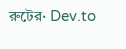রুটের· Dev.to